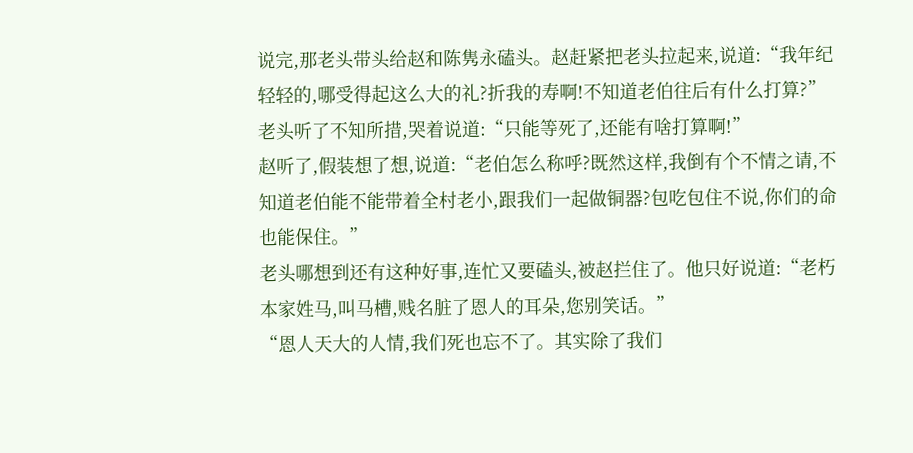说完,那老头带头给赵和陈隽永磕头。赵赶紧把老头拉起来,说道:“我年纪轻轻的,哪受得起这么大的礼?折我的寿啊!不知道老伯往后有什么打算?”
老头听了不知所措,哭着说道:“只能等死了,还能有啥打算啊!”
赵听了,假装想了想,说道:“老伯怎么称呼?既然这样,我倒有个不情之请,不知道老伯能不能带着全村老小,跟我们一起做铜器?包吃包住不说,你们的命也能保住。”
老头哪想到还有这种好事,连忙又要磕头,被赵拦住了。他只好说道:“老朽本家姓马,叫马槽,贱名脏了恩人的耳朵,您别笑话。”
“恩人天大的人情,我们死也忘不了。其实除了我们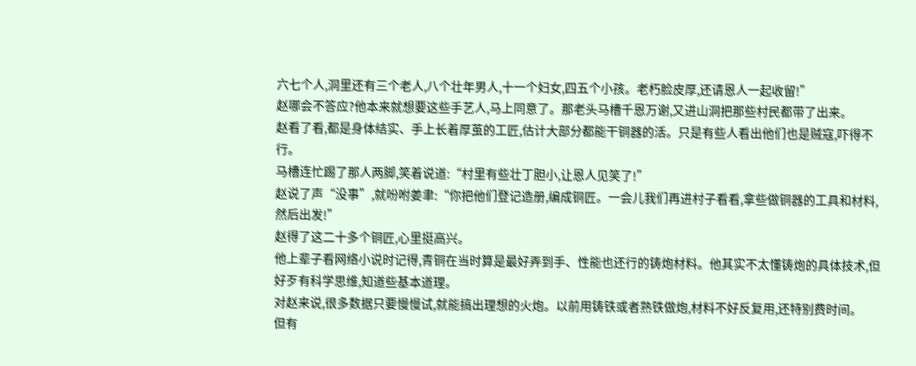六七个人,洞里还有三个老人,八个壮年男人,十一个妇女,四五个小孩。老朽脸皮厚,还请恩人一起收留!”
赵哪会不答应?他本来就想要这些手艺人,马上同意了。那老头马槽千恩万谢,又进山洞把那些村民都带了出来。
赵看了看,都是身体结实、手上长着厚茧的工匠,估计大部分都能干铜器的活。只是有些人看出他们也是贼寇,吓得不行。
马槽连忙踢了那人两脚,笑着说道:“村里有些壮丁胆小,让恩人见笑了!”
赵说了声“没事”,就吩咐姜聿:“你把他们登记造册,编成铜匠。一会儿我们再进村子看看,拿些做铜器的工具和材料,然后出发!”
赵得了这二十多个铜匠,心里挺高兴。
他上辈子看网络小说时记得,青铜在当时算是最好弄到手、性能也还行的铸炮材料。他其实不太懂铸炮的具体技术,但好歹有科学思维,知道些基本道理。
对赵来说,很多数据只要慢慢试,就能搞出理想的火炮。以前用铸铁或者熟铁做炮,材料不好反复用,还特别费时间。
但有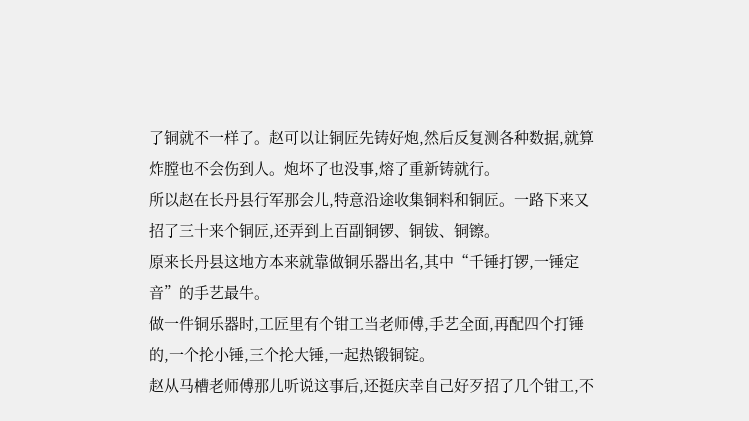了铜就不一样了。赵可以让铜匠先铸好炮,然后反复测各种数据,就算炸膛也不会伤到人。炮坏了也没事,熔了重新铸就行。
所以赵在长丹县行军那会儿,特意沿途收集铜料和铜匠。一路下来又招了三十来个铜匠,还弄到上百副铜锣、铜钹、铜镲。
原来长丹县这地方本来就靠做铜乐器出名,其中“千锤打锣,一锤定音”的手艺最牛。
做一件铜乐器时,工匠里有个钳工当老师傅,手艺全面,再配四个打锤的,一个抡小锤,三个抡大锤,一起热锻铜锭。
赵从马槽老师傅那儿听说这事后,还挺庆幸自己好歹招了几个钳工,不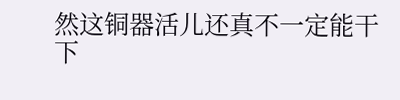然这铜器活儿还真不一定能干下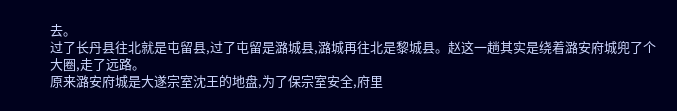去。
过了长丹县往北就是屯留县,过了屯留是潞城县,潞城再往北是黎城县。赵这一趟其实是绕着潞安府城兜了个大圈,走了远路。
原来潞安府城是大遂宗室沈王的地盘,为了保宗室安全,府里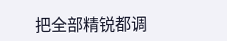把全部精锐都调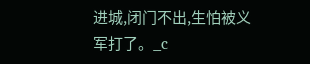进城,闭门不出,生怕被义军打了。_c